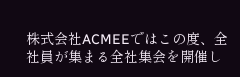株式会社ACMEEではこの度、全社員が集まる全社集会を開催し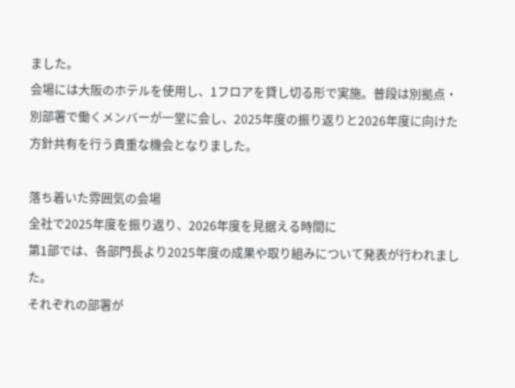ました。
会場には大阪のホテルを使用し、1フロアを貸し切る形で実施。普段は別拠点・別部署で働くメンバーが一堂に会し、2025年度の振り返りと2026年度に向けた方針共有を行う貴重な機会となりました。

落ち着いた雰囲気の会場
全社で2025年度を振り返り、2026年度を見据える時間に
第1部では、各部門長より2025年度の成果や取り組みについて発表が行われました。
それぞれの部署が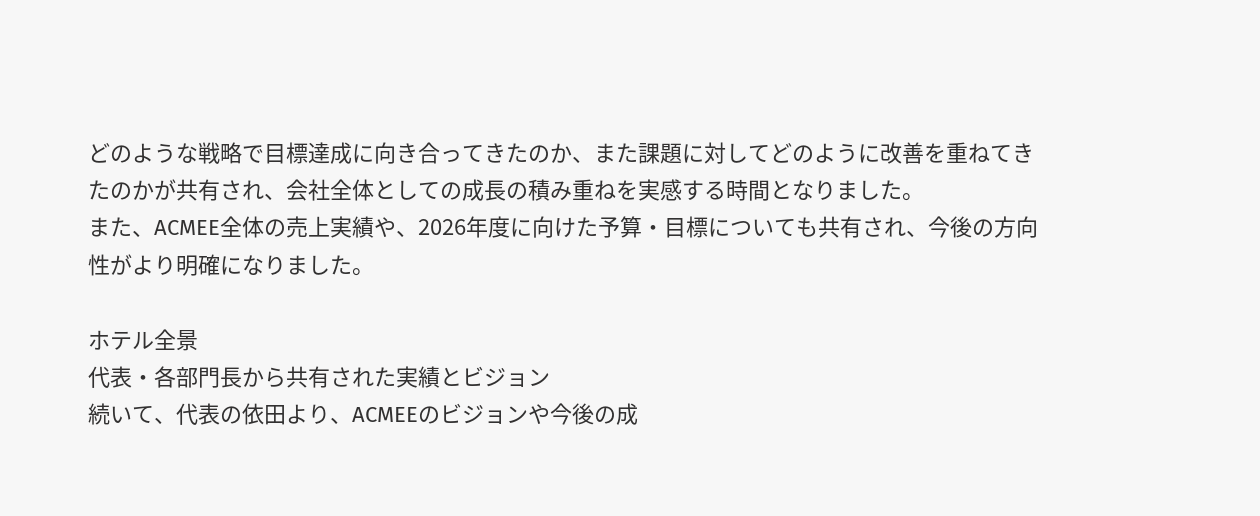どのような戦略で目標達成に向き合ってきたのか、また課題に対してどのように改善を重ねてきたのかが共有され、会社全体としての成長の積み重ねを実感する時間となりました。
また、ACMEE全体の売上実績や、2026年度に向けた予算・目標についても共有され、今後の方向性がより明確になりました。

ホテル全景
代表・各部門長から共有された実績とビジョン
続いて、代表の依田より、ACMEEのビジョンや今後の成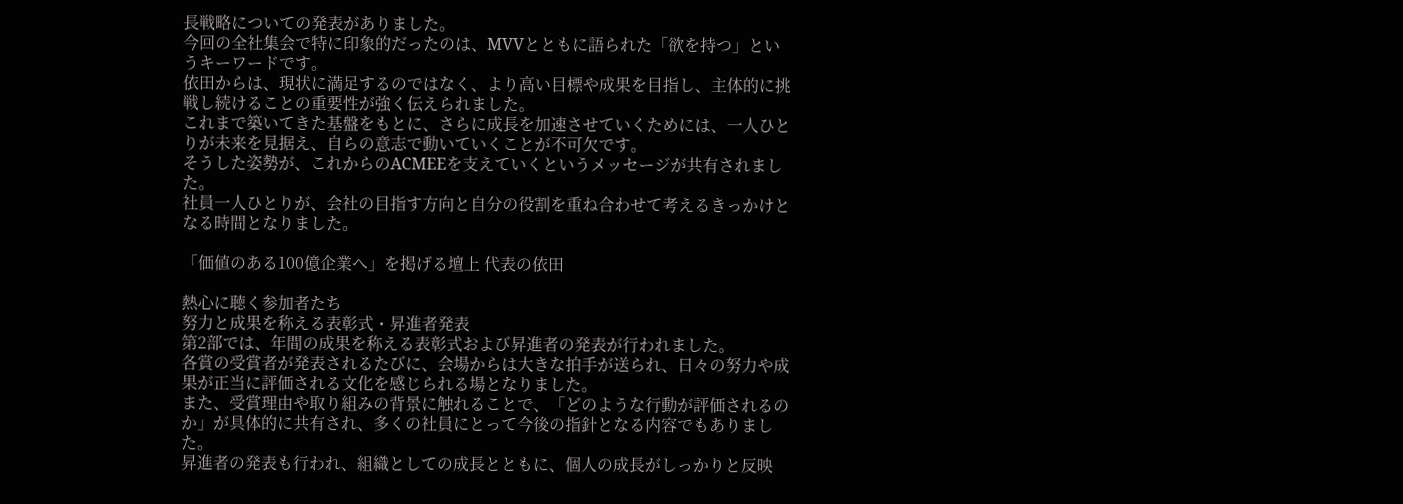長戦略についての発表がありました。
今回の全社集会で特に印象的だったのは、MVVとともに語られた「欲を持つ」というキーワードです。
依田からは、現状に満足するのではなく、より高い目標や成果を目指し、主体的に挑戦し続けることの重要性が強く伝えられました。
これまで築いてきた基盤をもとに、さらに成長を加速させていくためには、一人ひとりが未来を見据え、自らの意志で動いていくことが不可欠です。
そうした姿勢が、これからのACMEEを支えていくというメッセージが共有されました。
社員一人ひとりが、会社の目指す方向と自分の役割を重ね合わせて考えるきっかけとなる時間となりました。

「価値のある100億企業へ」を掲げる壇上 代表の依田

熱心に聴く参加者たち
努力と成果を称える表彰式・昇進者発表
第2部では、年間の成果を称える表彰式および昇進者の発表が行われました。
各賞の受賞者が発表されるたびに、会場からは大きな拍手が送られ、日々の努力や成果が正当に評価される文化を感じられる場となりました。
また、受賞理由や取り組みの背景に触れることで、「どのような行動が評価されるのか」が具体的に共有され、多くの社員にとって今後の指針となる内容でもありました。
昇進者の発表も行われ、組織としての成長とともに、個人の成長がしっかりと反映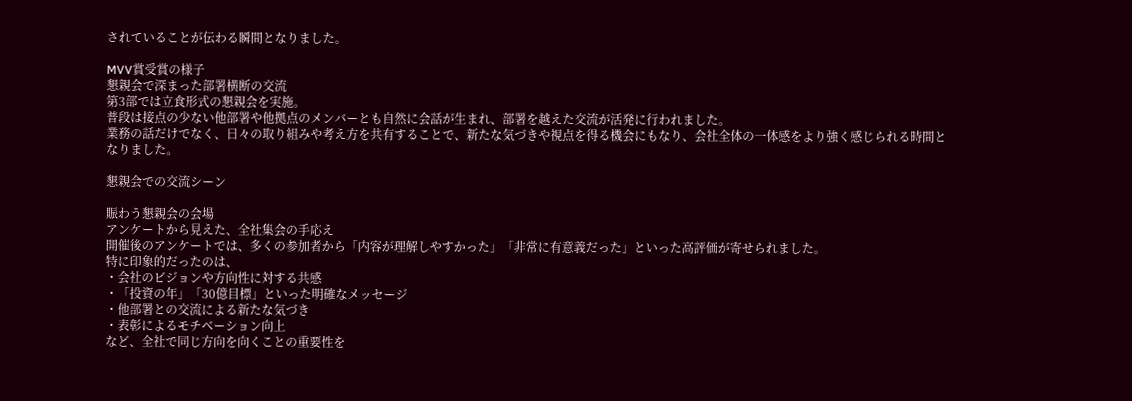されていることが伝わる瞬間となりました。

MVV賞受賞の様子
懇親会で深まった部署横断の交流
第3部では立食形式の懇親会を実施。
普段は接点の少ない他部署や他拠点のメンバーとも自然に会話が生まれ、部署を越えた交流が活発に行われました。
業務の話だけでなく、日々の取り組みや考え方を共有することで、新たな気づきや視点を得る機会にもなり、会社全体の一体感をより強く感じられる時間となりました。

懇親会での交流シーン

賑わう懇親会の会場
アンケートから見えた、全社集会の手応え
開催後のアンケートでは、多くの参加者から「内容が理解しやすかった」「非常に有意義だった」といった高評価が寄せられました。
特に印象的だったのは、
・会社のビジョンや方向性に対する共感
・「投資の年」「30億目標」といった明確なメッセージ
・他部署との交流による新たな気づき
・表彰によるモチベーション向上
など、全社で同じ方向を向くことの重要性を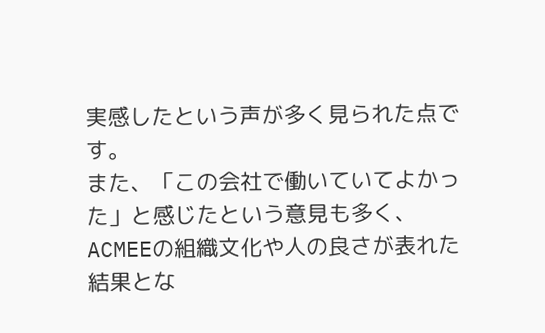実感したという声が多く見られた点です。
また、「この会社で働いていてよかった」と感じたという意見も多く、ACMEEの組織文化や人の良さが表れた結果とな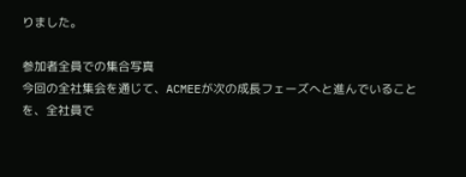りました。

参加者全員での集合写真
今回の全社集会を通じて、ACMEEが次の成長フェーズへと進んでいることを、全社員で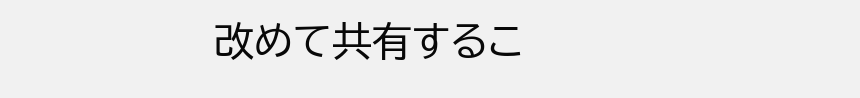改めて共有するこ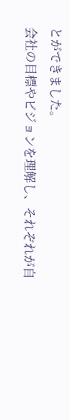とができました。
会社の目標やビジョンを理解し、それぞれが自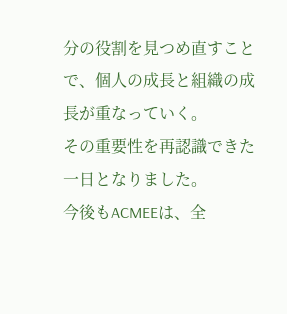分の役割を見つめ直すことで、個人の成長と組織の成長が重なっていく。
その重要性を再認識できた一日となりました。
今後もACMEEは、全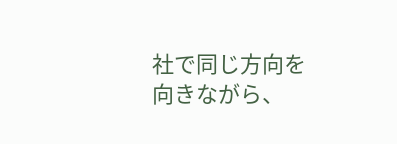社で同じ方向を向きながら、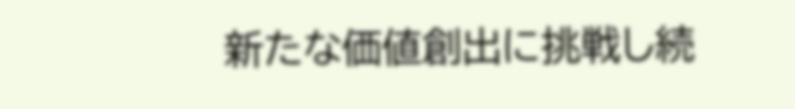新たな価値創出に挑戦し続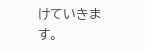けていきます。